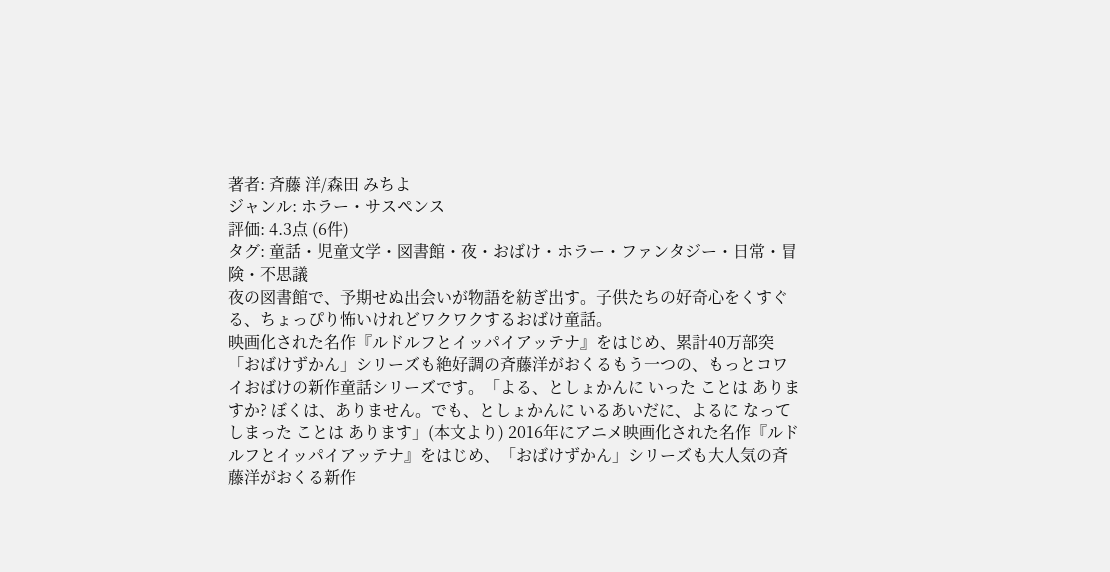著者: 斉藤 洋/森田 みちよ
ジャンル: ホラー・サスペンス
評価: 4.3点 (6件)
タグ: 童話・児童文学・図書館・夜・おばけ・ホラー・ファンタジー・日常・冒険・不思議
夜の図書館で、予期せぬ出会いが物語を紡ぎ出す。子供たちの好奇心をくすぐる、ちょっぴり怖いけれどワクワクするおばけ童話。
映画化された名作『ルドルフとイッパイアッテナ』をはじめ、累計40万部突「おばけずかん」シリーズも絶好調の斉藤洋がおくるもう一つの、もっとコワイおばけの新作童話シリーズです。「よる、としょかんに いった ことは ありますか? ぼくは、ありません。でも、としょかんに いるあいだに、よるに なって しまった ことは あります」(本文より) 2016年にアニメ映画化された名作『ルドルフとイッパイアッテナ』をはじめ、「おばけずかん」シリーズも大人気の斉藤洋がおくる新作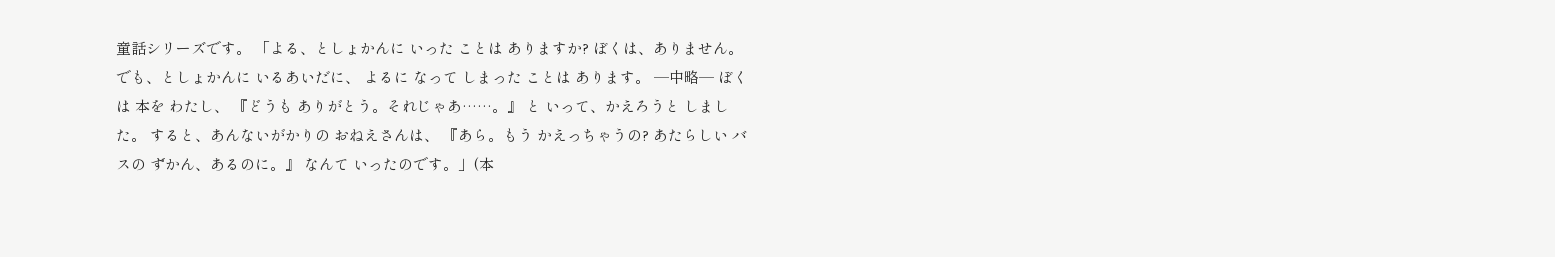童話シリーズです。 「よる、としょかんに いった ことは ありますか? ぼくは、ありません。 でも、としょかんに いるあいだに、 よるに なって しまった ことは あります。 ─中略─ ぼくは 本を わたし、 『どうも ありがとう。それじゃあ……。』 と いって、かえろうと しました。 すると、あんないがかりの おねえさんは、 『あら。もう かえっちゃうの? あたらしい バスの ずかん、あるのに。』 なんて いったのです。」(本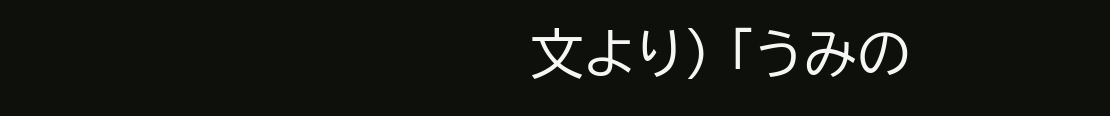文より) 「うみの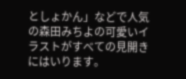としょかん」などで人気の森田みちよの可愛いイラストがすべての見開きにはいります。